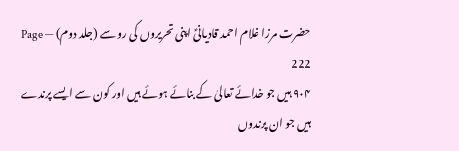حضرت مرزا غلام احمد قادیانیؑ اپنی تحریروں کی رو سے (جلد دوم) — Page 222
۹۰۴ ہیں جو خدائے تعالیٰ کے بنائے ہوئے ہیں اور کون سے ایسے پرندے ہیں جو ان پرندوں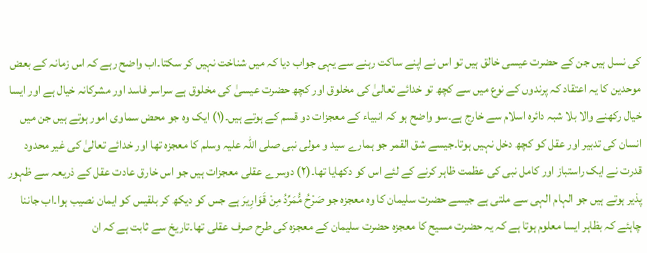کی نسل ہیں جن کے حضرت عیسی خالق ہیں تو اس نے اپنے ساکت رہنے سے یہی جواب دیا کہ میں شناخت نہیں کر سکتا۔اب واضح رہے کہ اس زمانہ کے بعض موحدین کا یہ اعتقاد کہ پرندوں کے نوع میں سے کچھ تو خدائے تعالیٰ کی مخلوق اور کچھ حضرت عیسیٰ کی مخلوق ہے سراسر فاسد اور مشرکانہ خیال ہے اور ایسا خیال رکھنے والا بلا شبہ دائرہ اسلام سے خارج ہے۔سو واضح ہو کہ انبیاء کے معجزات دو قسم کے ہوتے ہیں۔(۱) ایک وہ جو محض سماوی امور ہوتے ہیں جن میں انسان کی تدبیر اور عقل کو کچھ دخل نہیں ہوتا۔جیسے شق القمر جو ہمارے سید و مولی نبی صلی اللہ علیہ وسلم کا معجزہ تھا اور خدائے تعالیٰ کی غیر محدود قدرت نے ایک راستباز اور کامل نبی کی عظمت ظاہر کرنے کے لئے اس کو دکھایا تھا۔(۲) دوسرے عقلی معجزات ہیں جو اس خارق عادت عقل کے ذریعہ سے ظہور پذیر ہوتے ہیں جو الہام الہی سے ملتی ہے جیسے حضرت سلیمان کا وہ معجزہ جو صَرْحُ مُّمَرِّدُ مِنْ قَوَارِيرَ ہے جس کو دیکھ کر بلقیس کو ایمان نصیب ہوا۔اب جاننا چاہئے کہ بظاہر ایسا معلوم ہوتا ہے کہ یہ حضرت مسیح کا معجزہ حضرت سلیمان کے معجزہ کی طرح صرف عقلی تھا۔تاریخ سے ثابت ہے کہ ان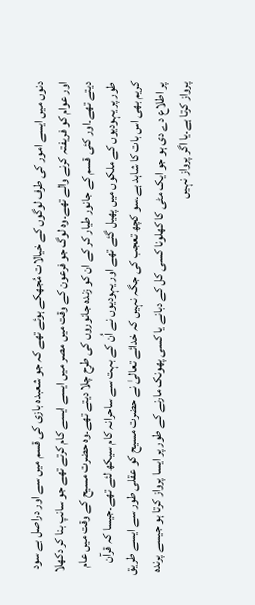دنوں میں ایسے امور کی طرف لوگوں کے خیالات مُجھکے ہوئے تھے کہ جو شعبدہ بازی کی قسم میں سے اور دراصل بے سود اور عوام کو فریفتہ کرنے والے تھے۔وہ لوگ جو فرعون کے وقت میں مصر میں ایسے ایسے کام کرتے تھے جو سانپ بنا کر دکھلا دیتے تھے۔اور کئی قسم کے جانور طیار کر کے ان کو زندہ جانوروں کی طرح چلا دیتے تھے۔وہ حضرت مسیح کے وقت میں عام طور پر یہودیوں کے ملکوں میں پھیل گئے تھے اور یہودیوں نے اُن کے بہت سے ساحرانہ کام سیکھ لئے تھے۔جیسا کہ قرآن کریم بھی اس بات کا شاہد ہے۔سو کچھ تعجب کی جگہ نہیں کہ خدائے تعالیٰ نے حضرت مسیح کو عقلی طور سے ایسے طریق پر اطلاع دے دی ہو جو ایک مٹی کا کھلونا کسی کل کے دبانے یا کسی پھونک مارنے کے طور پر ایسا پرواز کرتا ہو جیسے پرندہ پرواز کرتا ہے۔یا اگر پرواز نہیں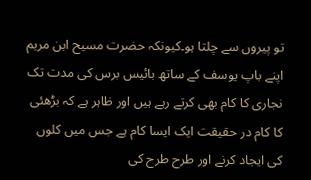تو پیروں سے چلتا ہو۔کیونکہ حضرت مسیح ابن مریم اپنے باپ یوسف کے ساتھ بائیس برس کی مدت تک نجاری کا کام بھی کرتے رہے ہیں اور ظاہر ہے کہ بڑھئی کا کام در حقیقت ایک ایسا کام ہے جس میں کلوں کی ایجاد کرنے اور طرح طرح کی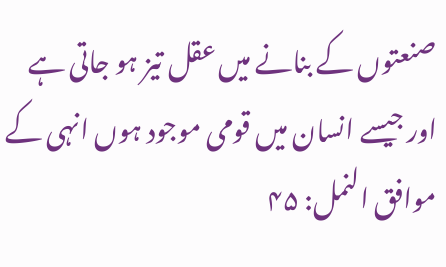صنعتوں کے بنانے میں عقل تیز ہو جاتی ہے اور جیسے انسان میں قومی موجود ہوں انہی کے موافق النمل: ۴۵